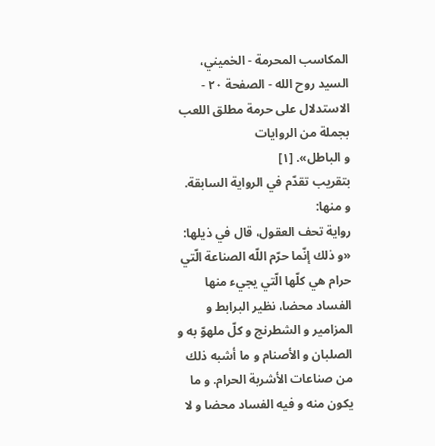المكاسب المحرمة - الخميني، السيد روح الله - الصفحة ٢٠ - الاستدلال على حرمة مطلق اللعب بجملة من الروايات
و الباطل». [١]
بتقريب تقدّم في الرواية السابقة.
و منها:
رواية تحف العقول، قال في ذيلها: «و ذلك إنّما حرّم اللّه الصناعة الّتي حرام هي كلّها الّتي يجيء منها الفساد محضا، نظير البرابط و المزامير و الشطرنج و كلّ ملهوّ به و الصلبان و الأصنام و ما أشبه ذلك من صناعات الأشربة الحرام. و ما يكون منه و فيه الفساد محضا و لا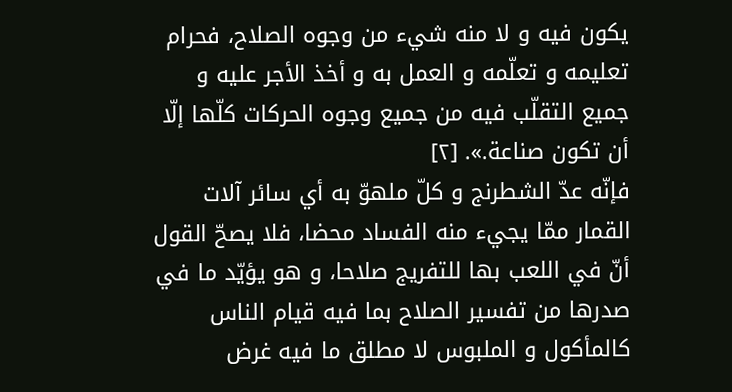يكون فيه و لا منه شيء من وجوه الصلاح، فحرام تعليمه و تعلّمه و العمل به و أخذ الأجر عليه و جميع التقلّب فيه من جميع وجوه الحركات كلّها إلّا أن تكون صناعة.». [٢]
فإنّه عدّ الشطرنج و كلّ ملهوّ به أي سائر آلات القمار ممّا يجيء منه الفساد محضا، فلا يصحّ القول أنّ في اللعب بها للتفريج صلاحا، و هو يؤيّد ما في صدرها من تفسير الصلاح بما فيه قيام الناس كالمأكول و الملبوس لا مطلق ما فيه غرض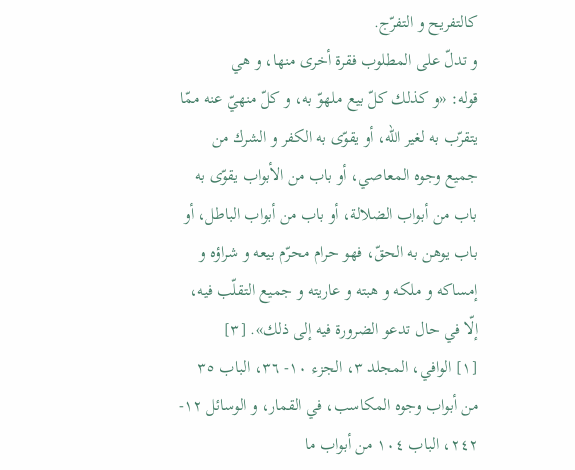كالتفريح و التفرّج.
و تدلّ على المطلوب فقرة أخرى منها، و هي
قوله: «و كذلك كلّ بيع ملهوّ به، و كلّ منهيّ عنه ممّا يتقرّب به لغير اللّه، أو يقوّى به الكفر و الشرك من جميع وجوه المعاصي، أو باب من الأبواب يقوّى به باب من أبواب الضلالة، أو باب من أبواب الباطل، أو باب يوهن به الحقّ، فهو حرام محرّم بيعه و شراؤه و إمساكه و ملكه و هبته و عاريته و جميع التقلّب فيه، إلّا في حال تدعو الضرورة فيه إلى ذلك». [٣]
[١] الوافي، المجلد ٣، الجزء ١٠- ٣٦، الباب ٣٥ من أبواب وجوه المكاسب، في القمار، و الوسائل ١٢- ٢٤٢، الباب ١٠٤ من أبواب ما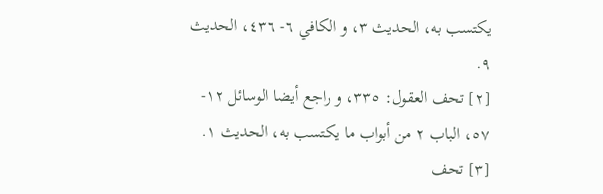يكتسب به، الحديث ٣، و الكافي ٦- ٤٣٦، الحديث ٩.
[٢] تحف العقول: ٣٣٥، و راجع أيضا الوسائل ١٢- ٥٧، الباب ٢ من أبواب ما يكتسب به، الحديث ١.
[٣] تحف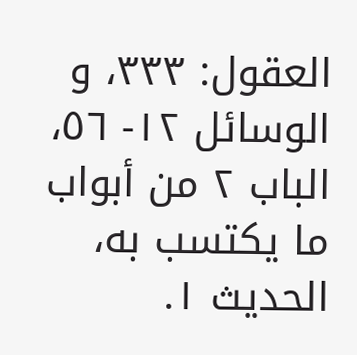العقول: ٣٣٣، و الوسائل ١٢- ٥٦، الباب ٢ من أبواب ما يكتسب به، الحديث ١.